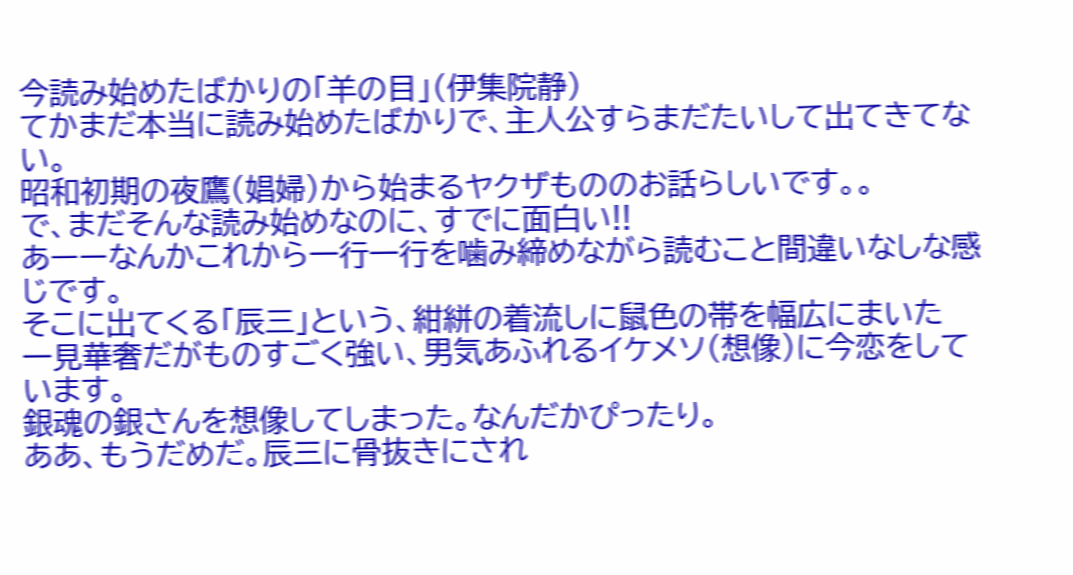今読み始めたばかりの「羊の目」(伊集院静)
てかまだ本当に読み始めたばかりで、主人公すらまだたいして出てきてない。
昭和初期の夜鷹(娼婦)から始まるヤクザもののお話らしいです。。
で、まだそんな読み始めなのに、すでに面白い!!
あーーなんかこれから一行一行を噛み締めながら読むこと間違いなしな感じです。
そこに出てくる「辰三」という、紺絣の着流しに鼠色の帯を幅広にまいた
一見華奢だがものすごく強い、男気あふれるイケメソ(想像)に今恋をしています。
銀魂の銀さんを想像してしまった。なんだかぴったり。
ああ、もうだめだ。辰三に骨抜きにされ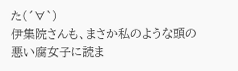た(´∀`)
伊集院さんも、まさか私のような頭の悪い腐女子に読ま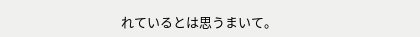れているとは思うまいて。